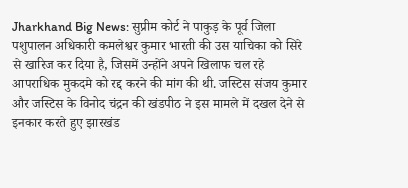Jharkhand Big News: सुप्रीम कोर्ट ने पाकुड़ के पूर्व जिला पशुपालन अधिकारी कमलेश्वर कुमार भारती की उस याचिका को सिरे से खारिज कर दिया है, जिसमें उन्होंने अपने खिलाफ चल रहे आपराधिक मुकदमे को रद्द करने की मांग की थी. जस्टिस संजय कुमार और जस्टिस के विनोद चंद्रन की खंडपीठ ने इस मामले में दखल देने से इनकार करते हुए झारखंड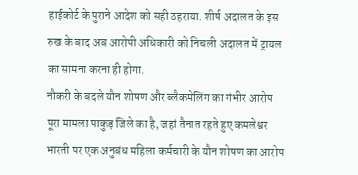हाईकोर्ट के पुराने आदेश को सही ठहराया. शीर्ष अदालत के इस रुख के बाद अब आरोपी अधिकारी को निचली अदालत में ट्रायल का सामना करना ही होगा.
नौकरी के बदले यौन शोषण और ब्लैकमेलिंग का गंभीर आरोप
पूरा मामला पाकुड़ जिले का है, जहां तैनात रहते हुए कमलेश्वर भारती पर एक अनुबंध महिला कर्मचारी के यौन शोषण का आरोप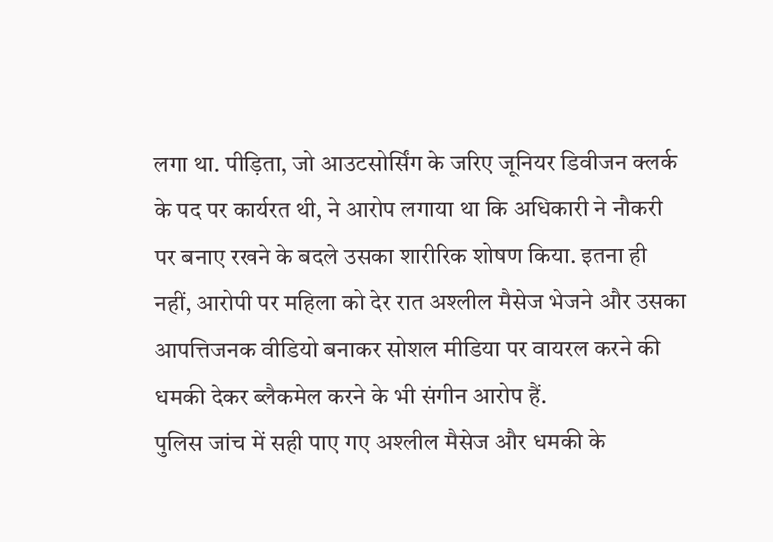लगा था. पीड़िता, जो आउटसोर्सिंग के जरिए जूनियर डिवीजन क्लर्क के पद पर कार्यरत थी, ने आरोप लगाया था कि अधिकारी ने नौकरी पर बनाए रखने के बदले उसका शारीरिक शोषण किया. इतना ही नहीं, आरोपी पर महिला को देर रात अश्लील मैसेज भेजने और उसका आपत्तिजनक वीडियो बनाकर सोशल मीडिया पर वायरल करने की धमकी देकर ब्लैकमेल करने के भी संगीन आरोप हैं.
पुलिस जांच में सही पाए गए अश्लील मैसेज और धमकी के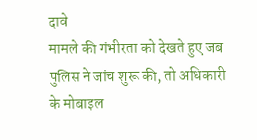दावे
मामले की गंभीरता को देखते हुए जब पुलिस ने जांच शुरू की, तो अधिकारी के मोबाइल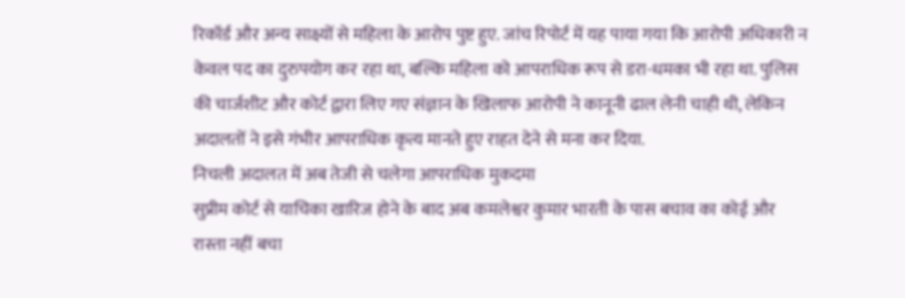रिकॉर्ड और अन्य साक्ष्यों से महिला के आरोप पुष्ट हुए. जांच रिपोर्ट में यह पाया गया कि आरोपी अधिकारी न केवल पद का दुरुपयोग कर रहा था, बल्कि महिला को आपराधिक रूप से डरा-धमका भी रहा था. पुलिस की चार्जशीट और कोर्ट द्वारा लिए गए संज्ञान के खिलाफ आरोपी ने कानूनी ढाल लेनी चाही थी, लेकिन अदालतों ने इसे गंभीर आपराधिक कृत्य मानते हुए राहत देने से मना कर दिया.
निचली अदालत में अब तेजी से चलेगा आपराधिक मुकदमा
सुप्रीम कोर्ट से याचिका खारिज होने के बाद अब कमलेश्वर कुमार भारती के पास बचाव का कोई और रास्ता नहीं बचा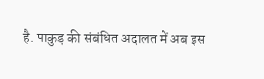है. पाकुड़ की संबंधित अदालत में अब इस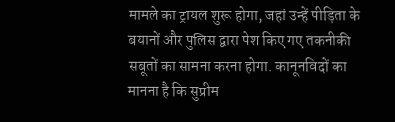मामले का ट्रायल शुरू होगा, जहां उन्हें पीड़िता के बयानों और पुलिस द्वारा पेश किए गए तकनीकी सबूतों का सामना करना होगा. कानूनविदों का मानना है कि सुप्रीम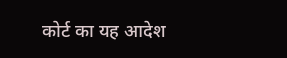कोर्ट का यह आदेश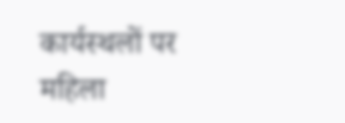कार्यस्थलों पर महिला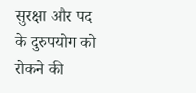सुरक्षा और पद के दुरुपयोग को रोकने की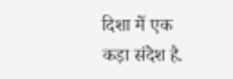दिशा में एक कड़ा संदेश है.